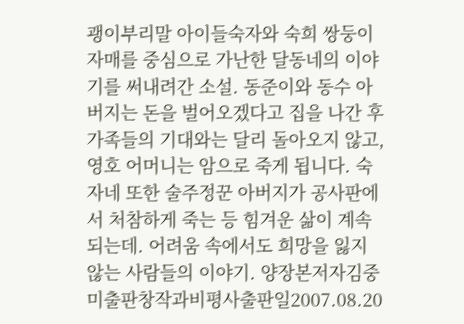괭이부리말 아이들숙자와 숙희 쌍둥이 자매를 중심으로 가난한 달동네의 이야기를 써내려간 소설. 동준이와 동수 아버지는 돈을 벌어오겠다고 집을 나간 후 가족들의 기대와는 달리 돌아오지 않고, 영호 어머니는 암으로 죽게 됩니다. 숙자네 또한 술주정꾼 아버지가 공사판에서 처참하게 죽는 등 힘겨운 삶이 계속되는데. 어려움 속에서도 희망을 잃지 않는 사람들의 이야기. 양장본저자김중미출판창작과비평사출판일2007.08.20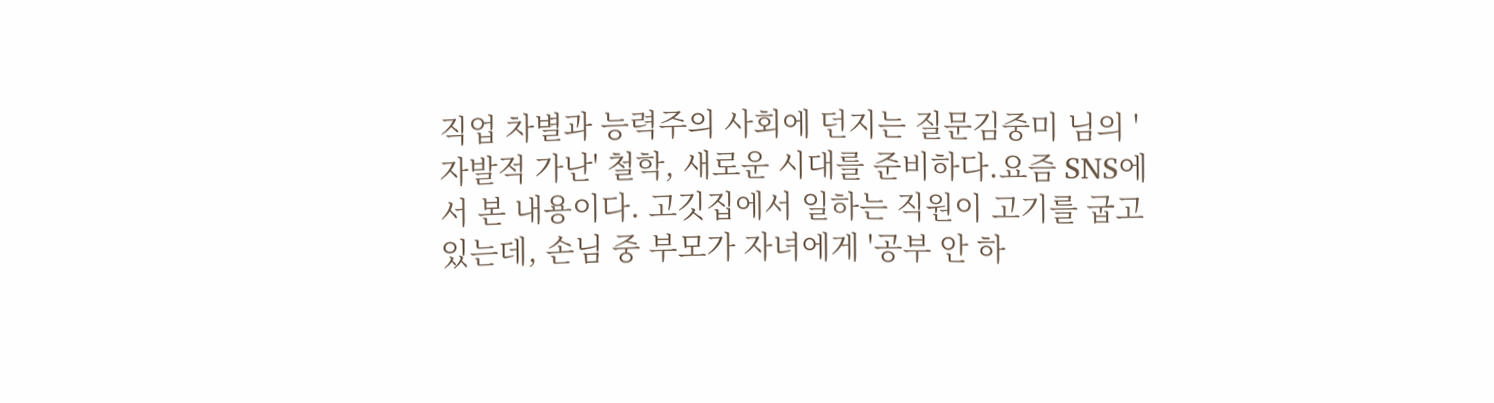직업 차별과 능력주의 사회에 던지는 질문김중미 님의 '자발적 가난' 철학, 새로운 시대를 준비하다.요즘 SNS에서 본 내용이다. 고깃집에서 일하는 직원이 고기를 굽고 있는데, 손님 중 부모가 자녀에게 '공부 안 하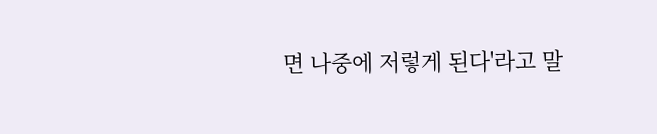면 나중에 저렇게 된다'라고 말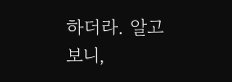하더라. 알고 보니,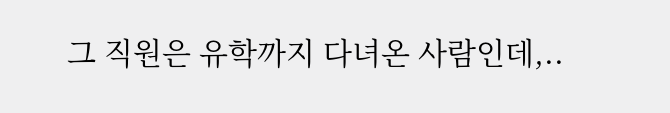그 직원은 유학까지 다녀온 사람인데,..